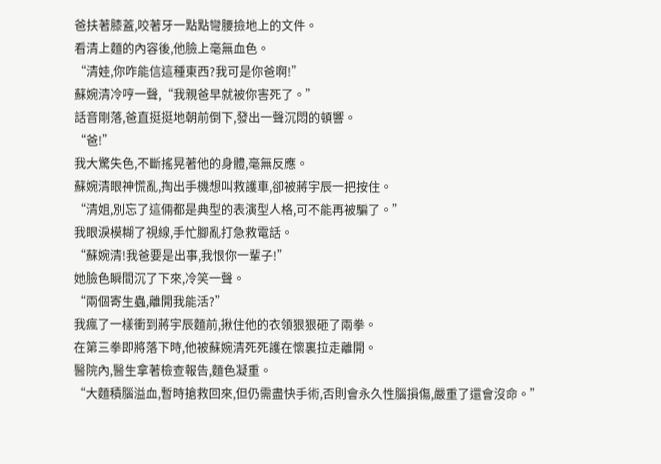爸扶著膝蓋,咬著牙一點點彎腰撿地上的文件。
看清上麵的內容後,他臉上毫無血色。
“清娃,你咋能信這種東西?我可是你爸啊!”
蘇婉清冷哼一聲,“我親爸早就被你害死了。”
話音剛落,爸直挺挺地朝前倒下,發出一聲沉悶的頓響。
“爸!”
我大驚失色,不斷搖晃著他的身體,毫無反應。
蘇婉清眼神慌亂,掏出手機想叫救護車,卻被蔣宇辰一把按住。
“清姐,別忘了這倆都是典型的表演型人格,可不能再被騙了。”
我眼淚模糊了視線,手忙腳亂打急救電話。
“蘇婉清!我爸要是出事,我恨你一輩子!”
她臉色瞬間沉了下來,冷笑一聲。
“兩個寄生蟲,離開我能活?”
我瘋了一樣衝到蔣宇辰麵前,揪住他的衣領狠狠砸了兩拳。
在第三拳即將落下時,他被蘇婉清死死護在懷裏拉走離開。
醫院內,醫生拿著檢查報告,麵色凝重。
“大麵積腦溢血,暫時搶救回來,但仍需盡快手術,否則會永久性腦損傷,嚴重了還會沒命。”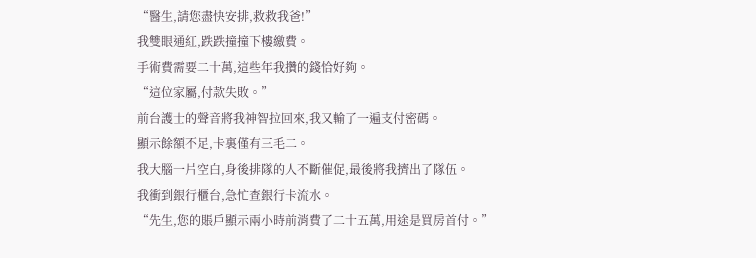“醫生,請您盡快安排,救救我爸!”
我雙眼通紅,跌跌撞撞下樓繳費。
手術費需要二十萬,這些年我攢的錢恰好夠。
“這位家屬,付款失敗。”
前台護士的聲音將我神智拉回來,我又輸了一遍支付密碼。
顯示餘額不足,卡裏僅有三毛二。
我大腦一片空白,身後排隊的人不斷催促,最後將我擠出了隊伍。
我衝到銀行櫃台,急忙查銀行卡流水。
“先生,您的賬戶顯示兩小時前消費了二十五萬,用途是買房首付。”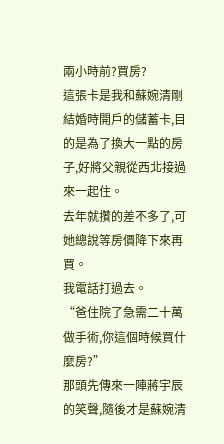兩小時前?買房?
這張卡是我和蘇婉清剛結婚時開戶的儲蓄卡,目的是為了換大一點的房子,好將父親從西北接過來一起住。
去年就攢的差不多了,可她總說等房價降下來再買。
我電話打過去。
“爸住院了急需二十萬做手術,你這個時候買什麼房?”
那頭先傳來一陣蔣宇辰的笑聲,隨後才是蘇婉清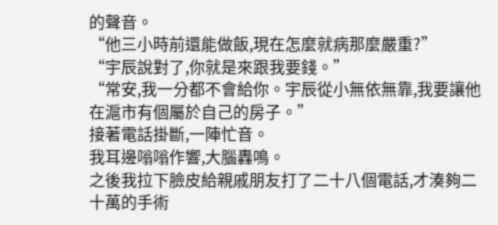的聲音。
“他三小時前還能做飯,現在怎麼就病那麼嚴重?”
“宇辰說對了,你就是來跟我要錢。”
“常安,我一分都不會給你。宇辰從小無依無靠,我要讓他在滬市有個屬於自己的房子。”
接著電話掛斷,一陣忙音。
我耳邊嗡嗡作響,大腦轟鳴。
之後我拉下臉皮給親戚朋友打了二十八個電話,才湊夠二十萬的手術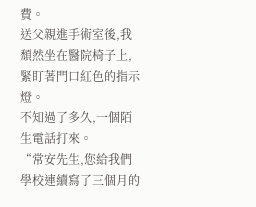費。
送父親進手術室後,我頹然坐在醫院椅子上,緊盯著門口紅色的指示燈。
不知過了多久,一個陌生電話打來。
“常安先生,您給我們學校連續寫了三個月的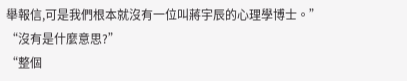舉報信,可是我們根本就沒有一位叫蔣宇辰的心理學博士。”
“沒有是什麼意思?”
“整個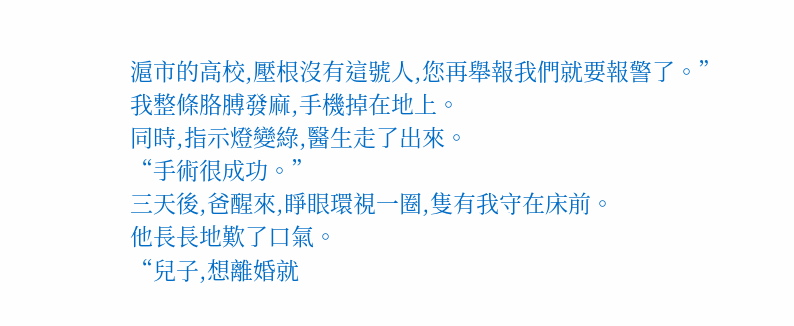滬市的高校,壓根沒有這號人,您再舉報我們就要報警了。”
我整條胳膊發麻,手機掉在地上。
同時,指示燈變綠,醫生走了出來。
“手術很成功。”
三天後,爸醒來,睜眼環視一圈,隻有我守在床前。
他長長地歎了口氣。
“兒子,想離婚就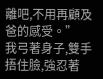離吧,不用再顧及爸的感受。”
我弓著身子,雙手捂住臉,強忍著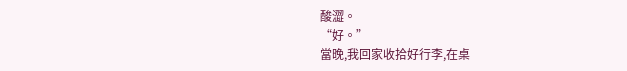酸澀。
“好。”
當晚,我回家收拾好行李,在桌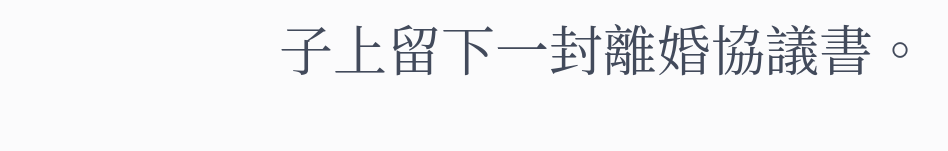子上留下一封離婚協議書。